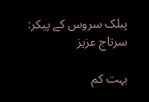پبلک سروس کے پیکر: سرتاج عزیز

بہت کم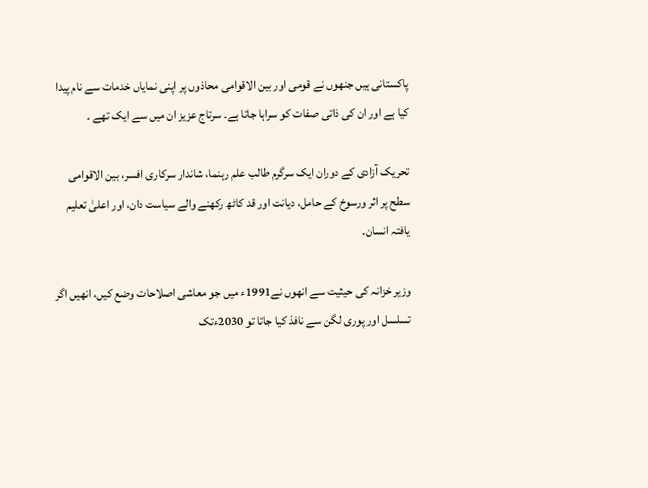پاکستانی ہیں جنھوں نے قومی اور بین الاقوامی محاذوں پر اپنی نمایاں خدمات سے نام پیدا کیا ہے اور ان کی ذاتی صفات کو سراہا جاتا ہے۔ سرتاج عزیز ان میں سے ایک تھے ۔

تحریک آزادی کے دوران ایک سرگرم طالب علم رہنما، شاندار سرکاری افسر، بین الاقوامی سطح پر اثر ورسوخ کے حامل، دیانت اور قد کاٹھ رکھنے والے سیاست دان، اور اعلیٰ تعلیم یافتہ انسان۔

وزیر خزانہ کی حیثیت سے انھوں نے1991ء میں جو معاشی اصلاحات وضع کیں، انھیں اگر تسلسل اور پوری لگن سے نافذ کیا جاتا تو 2030ءتک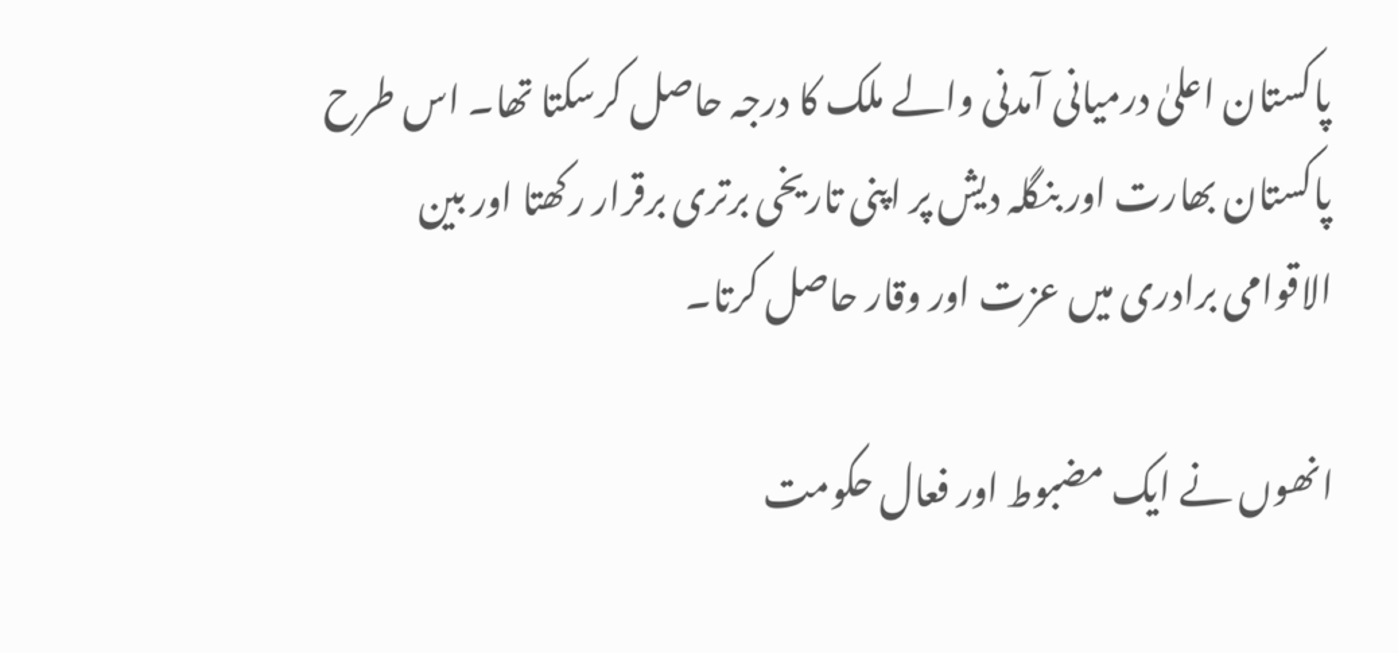پاکستان اعلیٰ درمیانی آمدنی والے ملک کا درجہ حاصل کرسکتا تھا۔ اس طرح پاکستان بھارت اور بنگلہ دیش پر اپنی تاریخی برتری برقرار رکھتا اور بین الاقوامی برادری میں عزت اور وقار حاصل کرتا۔

انھوں نے ایک مضبوط اور فعال حکومت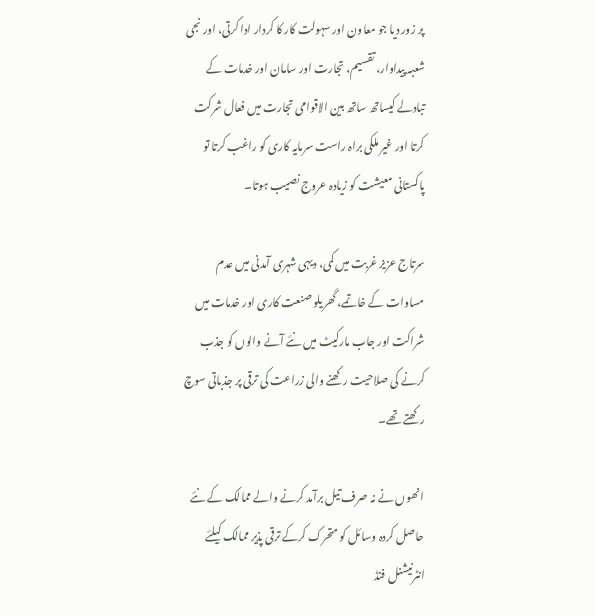پر زور دیا جو معاون اور سہولت کار کا کردار ادا کرتی، اور نجی شعبہ پیداوار، تقسیم، تجارت اور سامان اور خدمات کے تبادلے کیساتھ ساتھ بین الاقوامی تجارت میں فعال شرکت کرتا اور غیر ملکی براہ راست سرمایہ کاری کو راغب کرتا تو پاکستانی معیشت کو زیادہ عروج نصیب ہوتا۔

سرتاج عزیز غربت میں کمی، دیہی شہری آمدنی میں عدم مساوات کے خاتمے، گھریلو صنعت کاری اور خدمات میں شراکت اور جاب مارکیٹ میں نئے آنے والوں کو جذب کرنے کی صلاحیت رکھنے والی زراعت کی ترقی پر جذباتی سوچ رکھتے تھے۔

انھوں نے نہ صرف تیل برآمد کرنے والے ممالک کے نئے حاصل کردہ وسائل کو متحرک کرکے ترقی پذیر ممالک کیلئے انٹرنیشنل فنڈ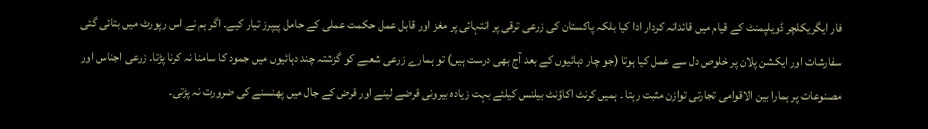فار ایگریکلچر ڈویلپمنٹ کے قیام میں قائدانہ کردار ادا کیا بلکہ پاکستان کی زرعی ترقی پر انتہائی پر مغز اور قابل عمل حکمت عملی کے حامل پیپرز تیار کیے۔ اگر ہم نے اس رپورٹ میں بتائی گئی سفارشات اور ایکشن پلان پر خلوص دل سے عمل کیا ہوتا (جو چار دہائیوں کے بعد آج بھی درست ہیں) تو ہمارے زرعی شعبے کو گزشتہ چند دہائیوں میں جمود کا سامنا نہ کرنا پڑتا۔ زرعی اجناس اور مصنوعات پر ہمارا بین الاقوامی تجارتی توازن مثبت رہتا ۔ ہمیں کرنٹ اکاؤنٹ بیلنس کیلئے بہت زیادہ بیرونی قرضے لینے اور قرض کے جال میں پھنسنے کی ضرورت نہ پڑتی۔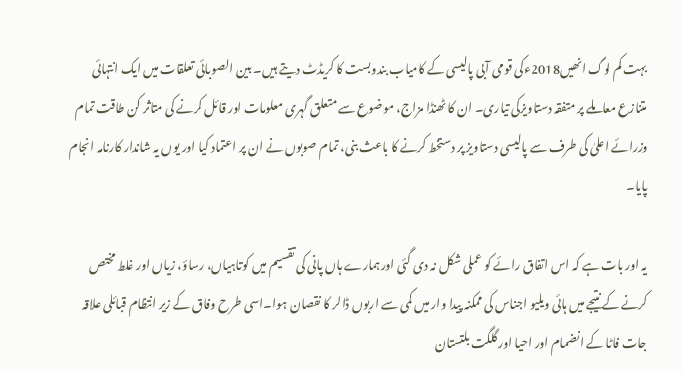بہت کم لوگ انھیں2018ءکی قومی آبی پالیسی کے کامیاب بندوبست کا کریڈٹ دیتے ہیں۔ بین الصوبائی تعلقات میں ایک انتہائی متنازع معاملے پر متفقہ دستاویزکی تیاری۔ ان کا ٹھنڈا مزاج، موضوع سے متعلق گہری معلومات اور قائل کرنے کی متاثر کن طاقت تمام وزرائے اعلیٰ کی طرف سے پالیسی دستاویز پر دستخط کرنے کا باعث بنی، تمام صوبوں نے ان پر اعتماد کیا اور یوں یہ شاندار کارنامہ انجام پایا۔

یہ اور بات ہے کہ اس اتفاق رائے کو عملی شکل نہ دی گئی اورہمارے ہاں پانی کی تقسیم میں کوتاہیاں، رساؤ، زیاں اور غلط مختص کرنے کے نتیجے میں ہائی ویلیو اجناس کی ممکنہ پیدا وار میں کمی سے اربوں ڈالر کا نقصان ہوا۔اسی طرح وفاق کے زیر انتظام قبائلی علاقہ جات فاٹا کے انضمام اور احیا اور گلگت بلتستان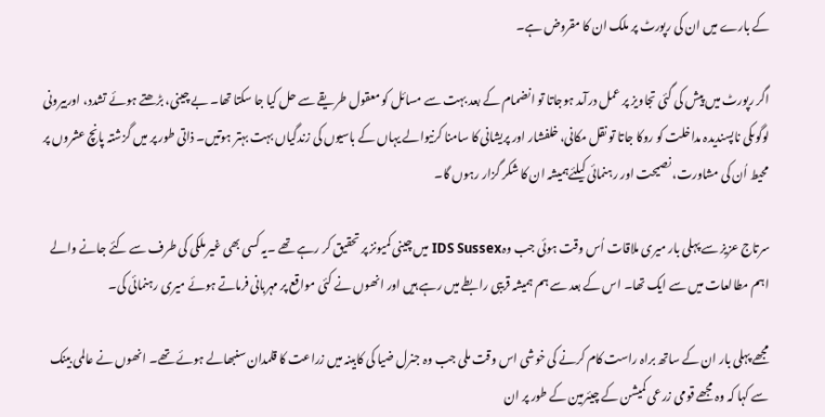کے بارے میں ان کی رپورٹ پر ملک ان کا مقروض ہے۔

اگر رپورٹ میں پیش کی گئی تجاویز پر عمل درآمد ہوجاتا تو انضمام کے بعد بہت سے مسائل کو معقول طریقے سے حل کیا جا سکتا تھا۔ بے چینی، بڑھتے ہوئے تشدد، اوربیرونی لوگوںکی ناپسندیدہ مداخلت کو روکا جاتا تو نقل مکانی، خلفشار اور پریشانی کا سامنا کرنیوالے یہاں کے باسیوں کی زندگیاں بہت بہتر ہوتیں۔ ذاتی طور پر میں گزشتہ پانچ عشروں پر محیط اُن کی مشاورت، نصیحت اور رہنمائی کیلئےہمیشہ ان کا شکر گزار رہوں گا۔

سرتاج عزیز سے پہلی بار میری ملاقات اُس وقت ہوئی جب وہIDS Sussex میں چینی کمیونز پر تحقیق کر رہے تھے ۔یہ کسی بھی غیر ملکی کی طرف سے کئے جانے والے اہم مطالعات میں سے ایک تھا۔ اس کے بعد سے ہم ہمیشہ قریبی رابطے میں رہے ہیں اور انھوں نے کئی مواقع پر مہربانی فرماتے ہوئے میری رہنمائی کی۔

مجھے پہلی بار ان کے ساتھ براہ راست کام کرنے کی خوشی اس وقت ملی جب وہ جنرل ضیا کی کابینہ میں زراعت کا قلمدان سنبھالے ہوئے تھے۔ انھوں نے عالمی بینک سے کہا کہ وہ مجھے قومی زرعی کمیشن کے چیئرمین کے طور پر ان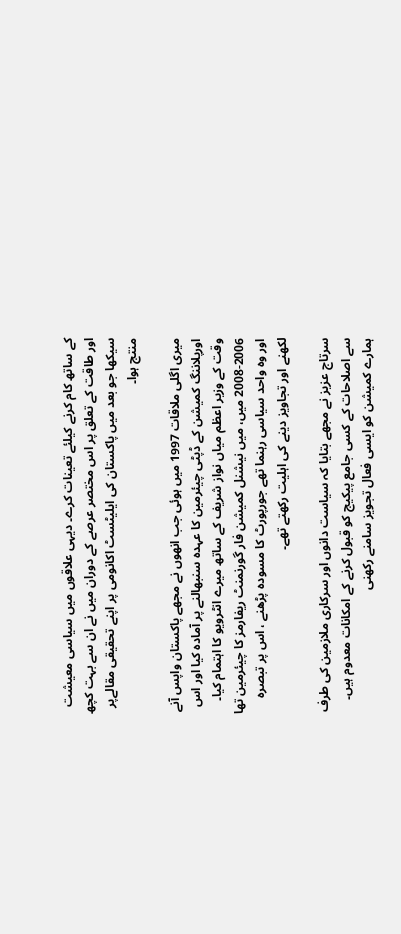کے ساتھ کام کرنے کیلئے تعینات کرے۔ دیہی علاقوں میں سیاسی معیشت اور طاقت کے تعلق پر اس مختصر عرصے کے دوران میں نے ان سے بہت کچھ سیکھا جو بعد میں پاکستان کی ایلیٹسٹ اکانومی پر اپنے تحقیقی مقالےپر منتج ہوا۔

میری اگلی ملاقات 1997 میں ہوئی جب انھوں نے مجھے پاکستان واپس آنے اورپلاننگ کمیشن کے ڈپٹی چیئرمین کا عہدہ سنبھالنے پر آمادہ کیا اور اس وقت کے وزیر اعظم میاں نواز شریف کے ساتھ میرے انٹرویو کا اہتمام کیا۔ 2006-2008 میں، میں نیشنل کمیشن فار گورنمنٹ ریفارمز کا چیئرمین تھا اور وہ واحد سیاسی رہنما تھے جورپورٹ کا مسودہ پڑھنے ، اس پر تبصرہ لکھنے اور تجاویز دینے کی اہلیت رکھتے تھے۔

سرتاج عزیز نے مجھے بتایا کہ سیاست دانوں اور سرکاری ملازمین کی طرف سے اصلاحات کے کسی جامع پیکیج کو قبول کرنے کے امکانات معدوم ہیں۔ ہمارے کمیشن کو ایسی فعال تجویز سامنے رکھنی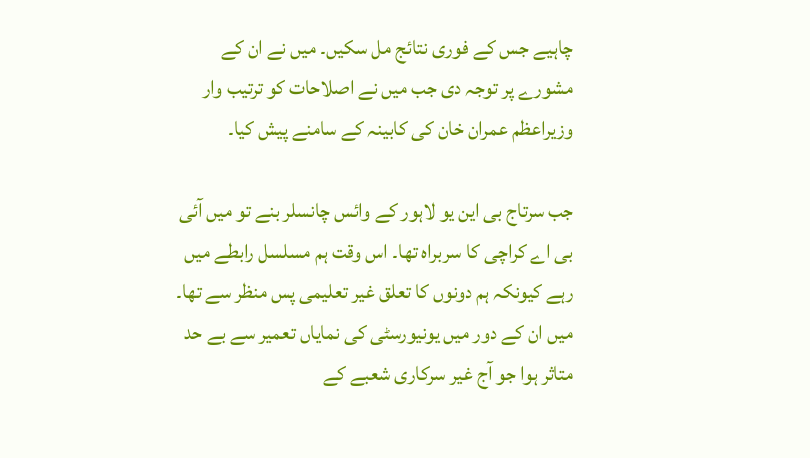چاہیے جس کے فوری نتائج مل سکیں۔ میں نے ان کے مشورے پر توجہ دی جب میں نے اصلاحات کو ترتیب وار وزیراعظم عمران خان کی کابینہ کے سامنے پیش کیا۔

جب سرتاج بی این یو لاہور کے وائس چانسلر بنے تو میں آئی بی اے کراچی کا سربراہ تھا۔ اس وقت ہم مسلسل رابطے میں رہے کیونکہ ہم دونوں کا تعلق غیر تعلیمی پس منظر سے تھا۔ میں ان کے دور میں یونیورسٹی کی نمایاں تعمیر سے بے حد متاثر ہوا جو آج غیر سرکاری شعبے کے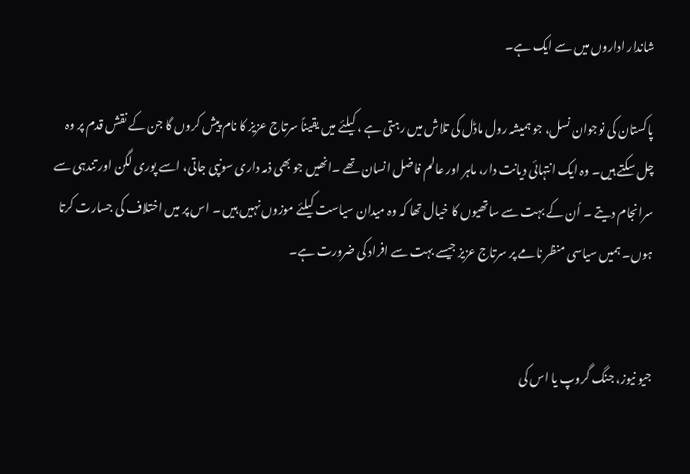شاندار اداروں میں سے ایک ہے۔

پاکستان کی نوجوان نسل، جو ہمیشہ رول ماڈل کی تلاش میں رہتی ہے ، کیلئے میں یقیناً سرتاج عزیز کا نام پیش کروں گا جن کے نقش قدم پر وہ چل سکتے ہیں۔ وہ ایک انتہائی دیانت دار، ماہر اور عالم فاضل انسان تھے ۔انھیں جو بھی ذمہ داری سونپی جاتی، اسے پوری لگن اور تندہی سے سرانجام دیتے ۔ اُن کے بہت سے ساتھیوں کا خیال تھا کہ وہ میدان سیاست کیلئے موزوں نہیں ہیں ۔ اس پر میں اختلاف کی جسارت کرتا ہوں۔ ہمیں سیاسی منظر نامے پر سرتاج عزیز جیسے بہت سے افراد کی ضرورت ہے۔


جیو نیوز، جنگ گروپ یا اس کی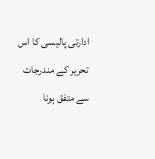ادارتی پالیسی کا اس تحریر کے مندرجات سے متفق ہونا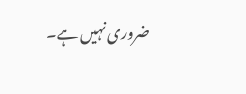ضروری نہیں ہے۔